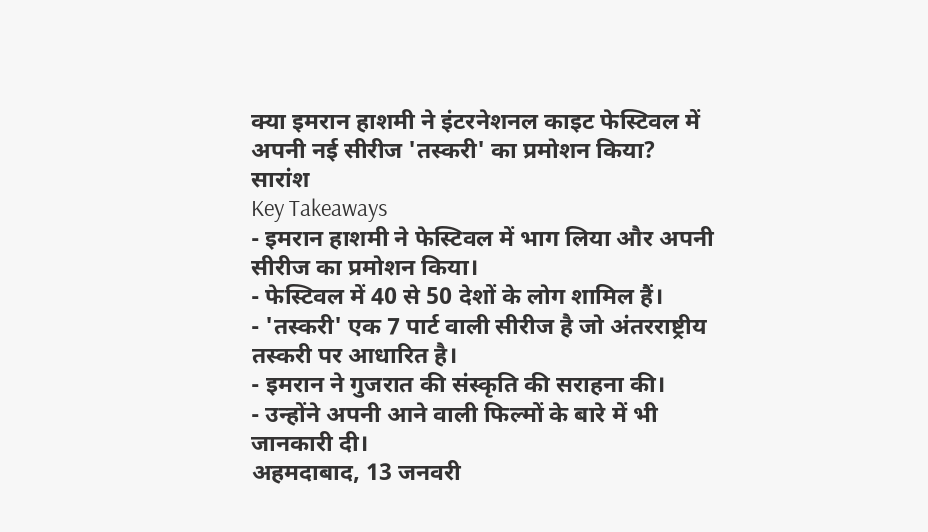क्या इमरान हाशमी ने इंटरनेशनल काइट फेस्टिवल में अपनी नई सीरीज 'तस्करी' का प्रमोशन किया?
सारांश
Key Takeaways
- इमरान हाशमी ने फेस्टिवल में भाग लिया और अपनी सीरीज का प्रमोशन किया।
- फेस्टिवल में 40 से 50 देशों के लोग शामिल हैं।
- 'तस्करी' एक 7 पार्ट वाली सीरीज है जो अंतरराष्ट्रीय तस्करी पर आधारित है।
- इमरान ने गुजरात की संस्कृति की सराहना की।
- उन्होंने अपनी आने वाली फिल्मों के बारे में भी जानकारी दी।
अहमदाबाद, 13 जनवरी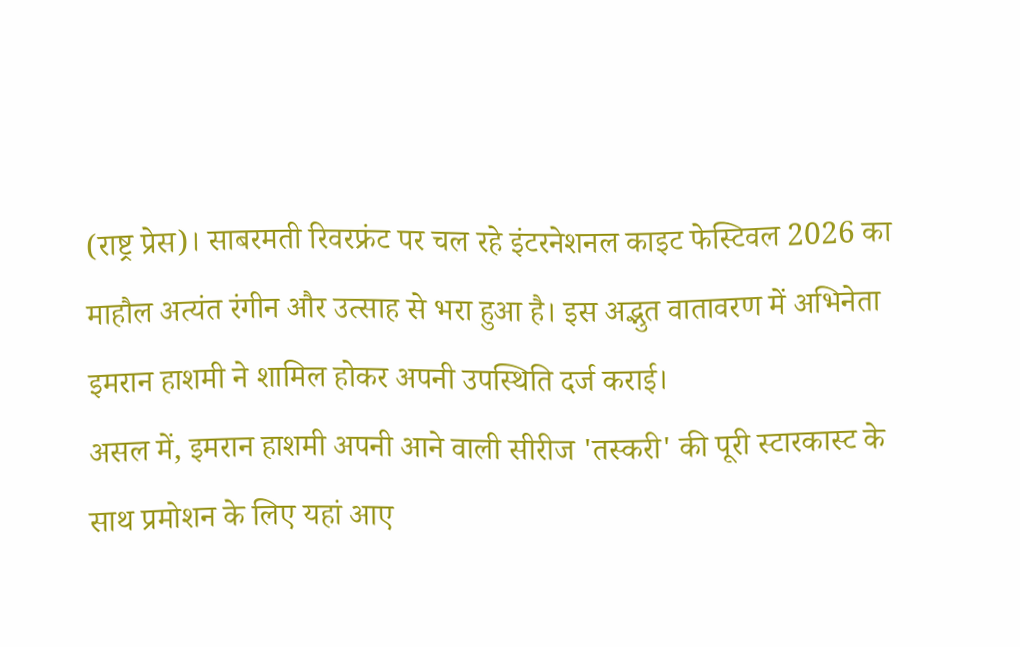(राष्ट्र प्रेस)। साबरमती रिवरफ्रंट पर चल रहे इंटरनेशनल काइट फेस्टिवल 2026 का माहौल अत्यंत रंगीन और उत्साह से भरा हुआ है। इस अद्भुत वातावरण में अभिनेता इमरान हाशमी ने शामिल होकर अपनी उपस्थिति दर्ज कराई।
असल में, इमरान हाशमी अपनी आने वाली सीरीज 'तस्करी' की पूरी स्टारकास्ट के साथ प्रमोशन के लिए यहां आए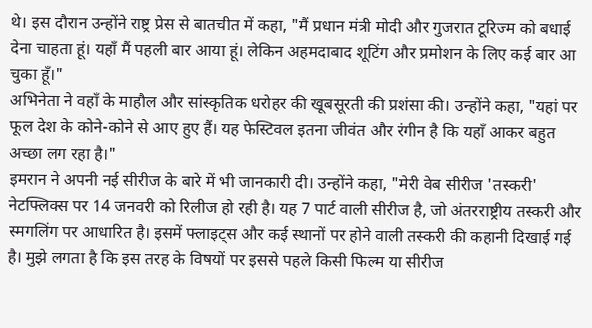थे। इस दौरान उन्होंने राष्ट्र प्रेस से बातचीत में कहा, "मैं प्रधान मंत्री मोदी और गुजरात टूरिज्म को बधाई देना चाहता हूं। यहाँ मैं पहली बार आया हूं। लेकिन अहमदाबाद शूटिंग और प्रमोशन के लिए कई बार आ चुका हूँ।"
अभिनेता ने वहाँ के माहौल और सांस्कृतिक धरोहर की खूबसूरती की प्रशंसा की। उन्होंने कहा, "यहां पर फूल देश के कोने-कोने से आए हुए हैं। यह फेस्टिवल इतना जीवंत और रंगीन है कि यहाँ आकर बहुत अच्छा लग रहा है।"
इमरान ने अपनी नई सीरीज के बारे में भी जानकारी दी। उन्होंने कहा, "मेरी वेब सीरीज 'तस्करी' नेटफ्लिक्स पर 14 जनवरी को रिलीज हो रही है। यह 7 पार्ट वाली सीरीज है, जो अंतरराष्ट्रीय तस्करी और स्मगलिंग पर आधारित है। इसमें फ्लाइट्स और कई स्थानों पर होने वाली तस्करी की कहानी दिखाई गई है। मुझे लगता है कि इस तरह के विषयों पर इससे पहले किसी फिल्म या सीरीज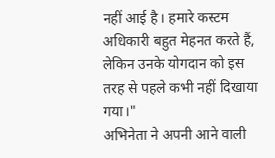नहीं आई है। हमारे कस्टम अधिकारी बहुत मेहनत करते हैं, लेकिन उनके योगदान को इस तरह से पहले कभी नहीं दिखाया गया।"
अभिनेता ने अपनी आने वाली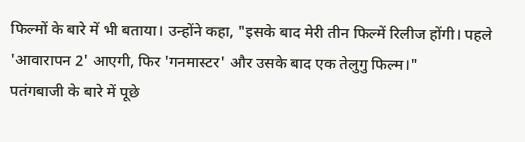फिल्मों के बारे में भी बताया। उन्होंने कहा, "इसके बाद मेरी तीन फिल्में रिलीज होंगी। पहले 'आवारापन 2' आएगी, फिर 'गनमास्टर' और उसके बाद एक तेलुगु फिल्म।"
पतंगबाजी के बारे में पूछे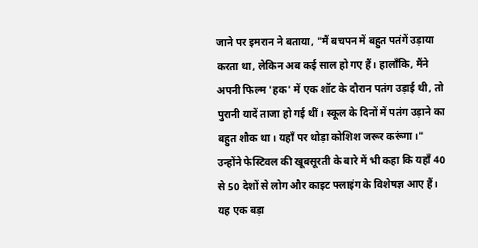जाने पर इमरान ने बताया, "मैं बचपन में बहुत पतंगें उड़ाया करता था, लेकिन अब कई साल हो गए हैं। हालाँकि, मैंने अपनी फिल्म 'हक' में एक शॉट के दौरान पतंग उड़ाई थी, तो पुरानी यादें ताजा हो गई थीं। स्कूल के दिनों में पतंग उड़ाने का बहुत शौक था। यहाँ पर थोड़ा कोशिश जरूर करूंगा।"
उन्होंने फेस्टिवल की खूबसूरती के बारे में भी कहा कि यहाँ 40 से 50 देशों से लोग और काइट फ्लाइंग के विशेषज्ञ आए हैं। यह एक बड़ा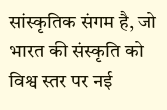सांस्कृतिक संगम है, जो भारत की संस्कृति को विश्व स्तर पर नई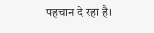पहचान दे रहा है।